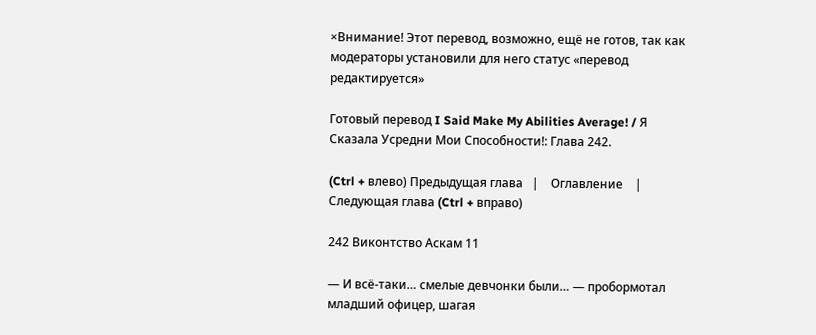×Внимание! Этот перевод, возможно, ещё не готов, так как модераторы установили для него статус «перевод редактируется»

Готовый перевод I Said Make My Abilities Average! / Я Сказала Усредни Мои Способности!: Глава 242.

(Ctrl + влево) Предыдущая глава   |    Оглавление    |   Следующая глава (Ctrl + вправо)

242 Виконтство Аскам 11

— И всё-таки… смелые девчонки были… — пробормотал младший офицер, шагая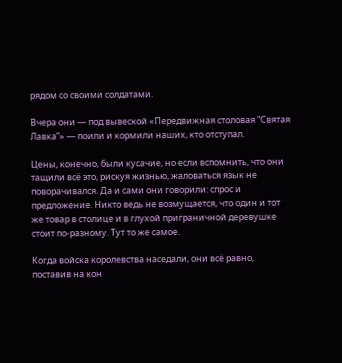рядом со своими солдатами.

Вчера они — под вывеской «Передвижная столовая “Святая Лавка”» — поили и кормили наших, кто отступал.

Цены, конечно, были кусачие, но если вспомнить, что они тащили всё это, рискуя жизнью, жаловаться язык не поворачивался. Да и сами они говорили: спрос и предложение. Никто ведь не возмущается, что один и тот же товар в столице и в глухой приграничной деревушке стоит по-разному. Тут то же самое.

Когда войска королевства наседали, они всё равно, поставив на кон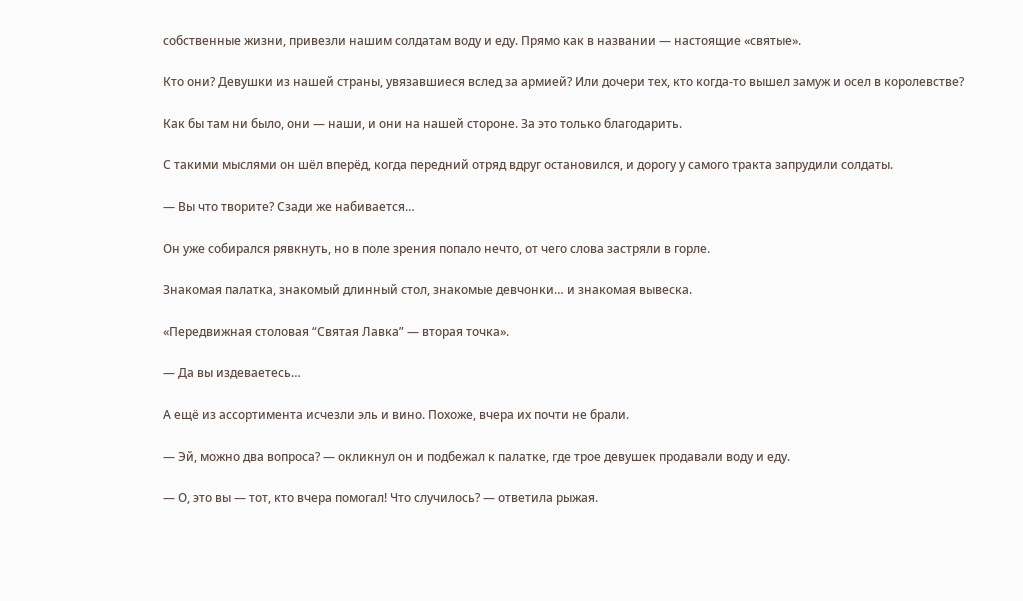собственные жизни, привезли нашим солдатам воду и еду. Прямо как в названии — настоящие «святые».

Кто они? Девушки из нашей страны, увязавшиеся вслед за армией? Или дочери тех, кто когда-то вышел замуж и осел в королевстве?

Как бы там ни было, они — наши, и они на нашей стороне. За это только благодарить.

С такими мыслями он шёл вперёд, когда передний отряд вдруг остановился, и дорогу у самого тракта запрудили солдаты.

— Вы что творите? Сзади же набивается…

Он уже собирался рявкнуть, но в поле зрения попало нечто, от чего слова застряли в горле.

Знакомая палатка, знакомый длинный стол, знакомые девчонки… и знакомая вывеска.

«Передвижная столовая “Святая Лавка” — вторая точка».

— Да вы издеваетесь…

А ещё из ассортимента исчезли эль и вино. Похоже, вчера их почти не брали.

— Эй, можно два вопроса? — окликнул он и подбежал к палатке, где трое девушек продавали воду и еду.

— О, это вы — тот, кто вчера помогал! Что случилось? — ответила рыжая.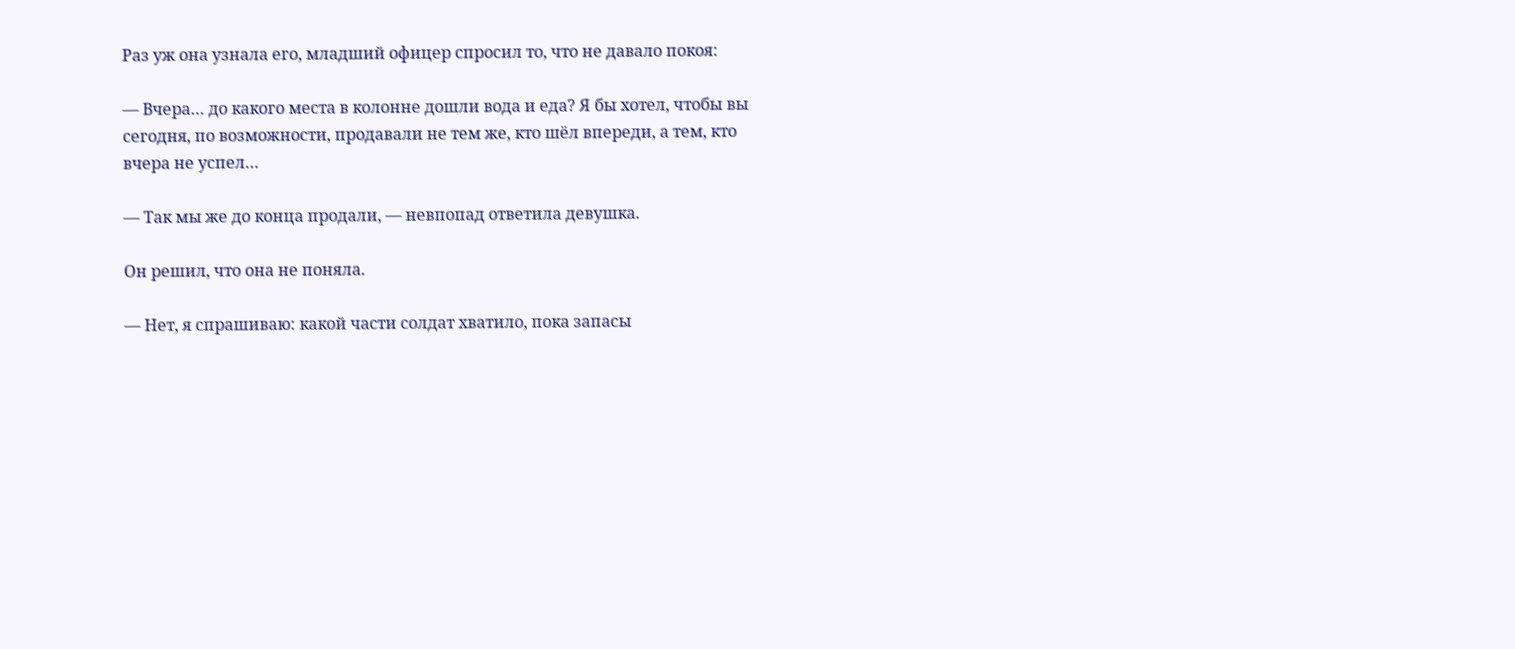Раз уж она узнала его, младший офицер спросил то, что не давало покоя:

— Вчера… до какого места в колонне дошли вода и еда? Я бы хотел, чтобы вы сегодня, по возможности, продавали не тем же, кто шёл впереди, а тем, кто вчера не успел…

— Так мы же до конца продали, — невпопад ответила девушка.

Он решил, что она не поняла.

— Нет, я спрашиваю: какой части солдат хватило, пока запасы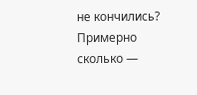не кончились? Примерно сколько —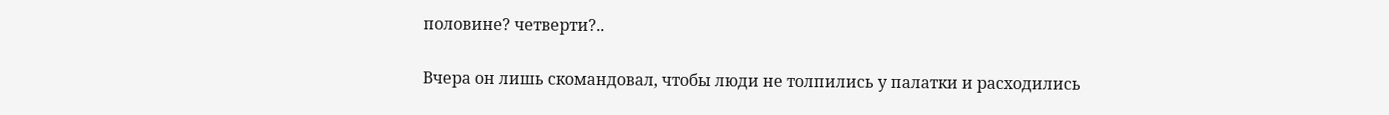половине? четверти?..

Вчера он лишь скомандовал, чтобы люди не толпились у палатки и расходились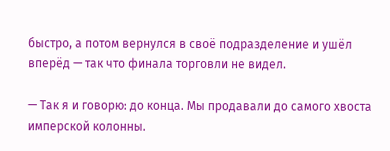быстро, а потом вернулся в своё подразделение и ушёл вперёд — так что финала торговли не видел.

— Так я и говорю: до конца. Мы продавали до самого хвоста имперской колонны.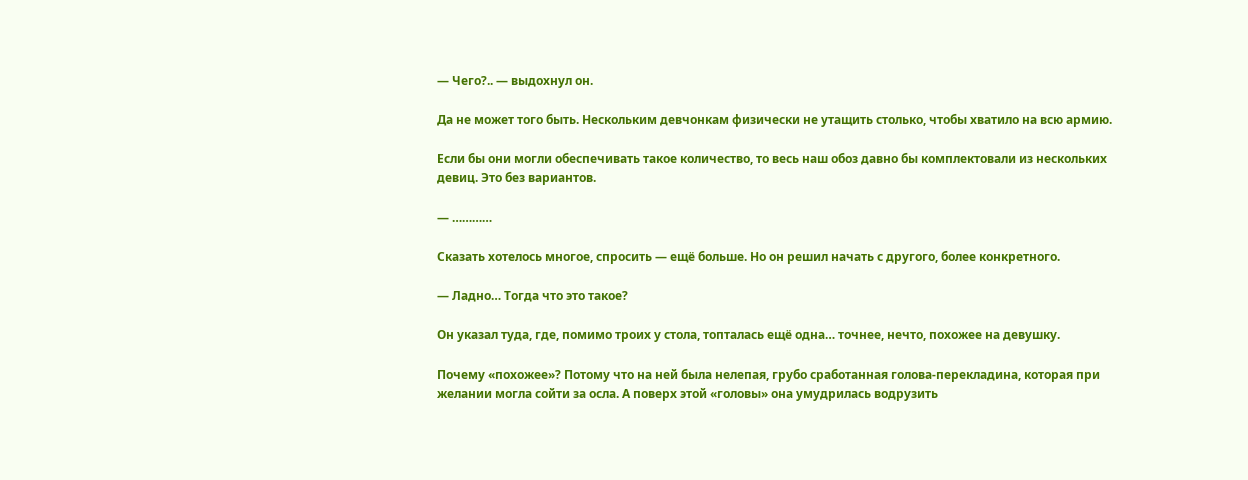— Чего?.. — выдохнул он.

Да не может того быть. Нескольким девчонкам физически не утащить столько, чтобы хватило на всю армию.

Если бы они могли обеспечивать такое количество, то весь наш обоз давно бы комплектовали из нескольких девиц. Это без вариантов.

— …………

Сказать хотелось многое, спросить — ещё больше. Но он решил начать с другого, более конкретного.

— Ладно… Тогда что это такое?

Он указал туда, где, помимо троих у стола, топталась ещё одна… точнее, нечто, похожее на девушку.

Почему «похожее»? Потому что на ней была нелепая, грубо сработанная голова-перекладина, которая при желании могла сойти за осла. А поверх этой «головы» она умудрилась водрузить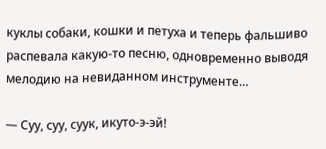куклы собаки, кошки и петуха и теперь фальшиво распевала какую-то песню, одновременно выводя мелодию на невиданном инструменте…

— Суу, суу, суук, икуто-э-эй!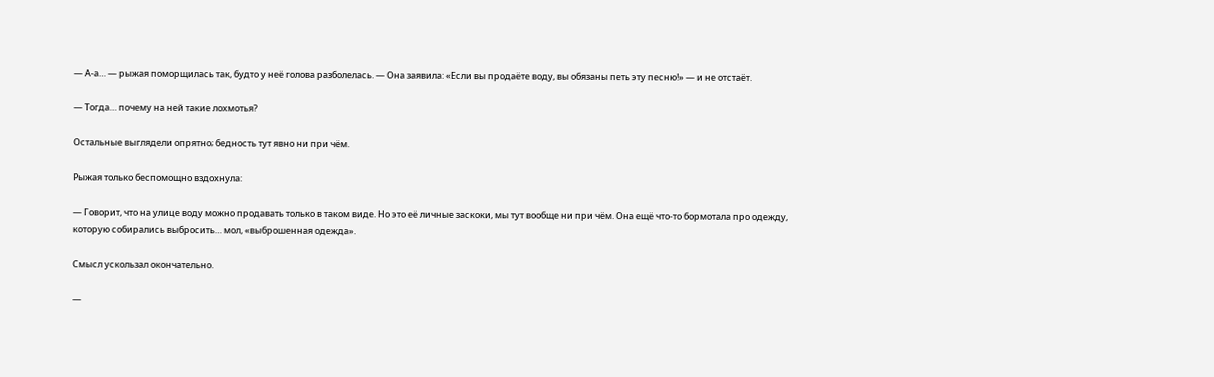— А-а… — рыжая поморщилась так, будто у неё голова разболелась. — Она заявила: «Если вы продаёте воду, вы обязаны петь эту песню!» — и не отстаёт.

— Тогда… почему на ней такие лохмотья?

Остальные выглядели опрятно; бедность тут явно ни при чём.

Рыжая только беспомощно вздохнула:

— Говорит, что на улице воду можно продавать только в таком виде. Но это её личные заскоки, мы тут вообще ни при чём. Она ещё что-то бормотала про одежду, которую собирались выбросить… мол, «выброшенная одежда».

Смысл ускользал окончательно.

—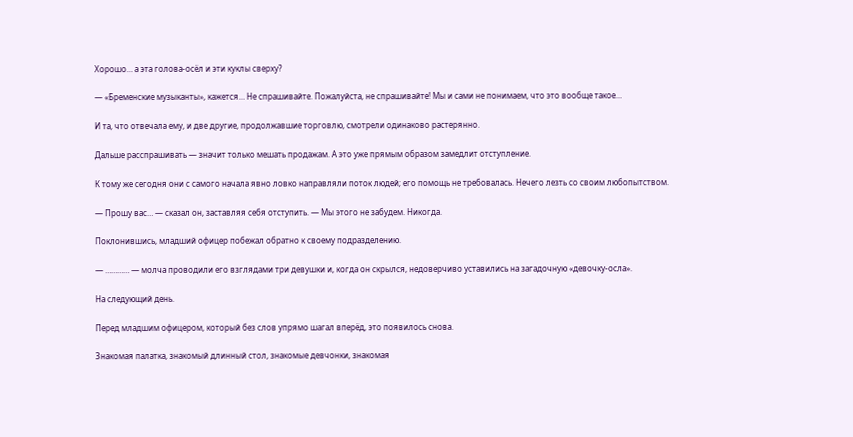Хорошо… а эта голова-осёл и эти куклы сверху?

— «Бременские музыканты», кажется… Не спрашивайте. Пожалуйста, не спрашивайте! Мы и сами не понимаем, что это вообще такое…

И та, что отвечала ему, и две другие, продолжавшие торговлю, смотрели одинаково растерянно.

Дальше расспрашивать — значит только мешать продажам. А это уже прямым образом замедлит отступление.

К тому же сегодня они с самого начала явно ловко направляли поток людей; его помощь не требовалась. Нечего лезть со своим любопытством.

— Прошу вас… — сказал он, заставляя себя отступить. — Мы этого не забудем. Никогда.

Поклонившись, младший офицер побежал обратно к своему подразделению.

— ………… — молча проводили его взглядами три девушки и, когда он скрылся, недоверчиво уставились на загадочную «девочку-осла».

На следующий день.

Перед младшим офицером, который без слов упрямо шагал вперёд, это появилось снова.

Знакомая палатка, знакомый длинный стол, знакомые девчонки, знакомая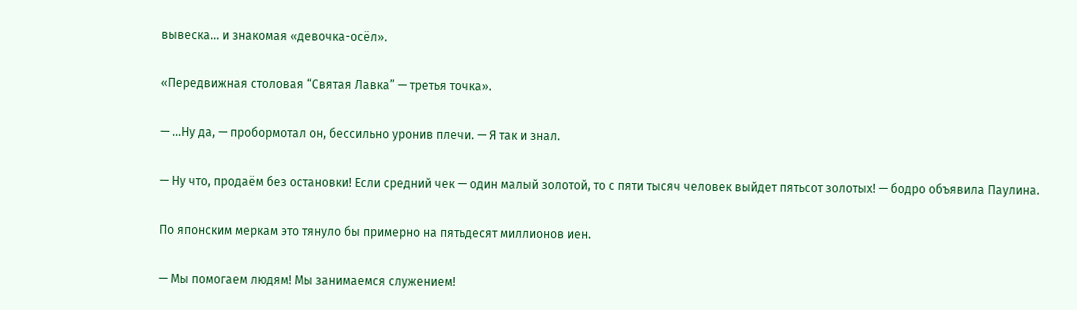вывеска… и знакомая «девочка-осёл».

«Передвижная столовая “Святая Лавка” — третья точка».

— …Ну да, — пробормотал он, бессильно уронив плечи. — Я так и знал.

— Ну что, продаём без остановки! Если средний чек — один малый золотой, то с пяти тысяч человек выйдет пятьсот золотых! — бодро объявила Паулина.

По японским меркам это тянуло бы примерно на пятьдесят миллионов иен.

— Мы помогаем людям! Мы занимаемся служением!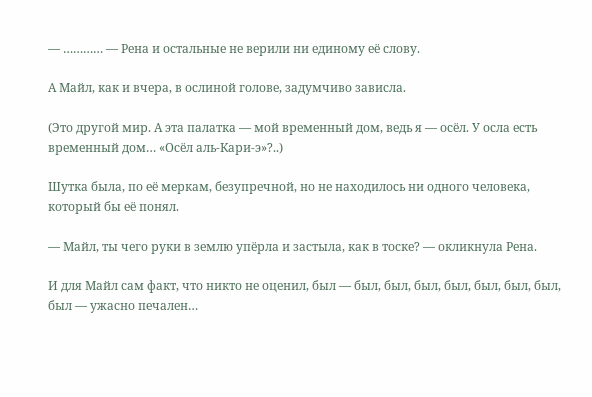— ………… — Рена и остальные не верили ни единому её слову.

А Майл, как и вчера, в ослиной голове, задумчиво зависла.

(Это другой мир. А эта палатка — мой временный дом, ведь я — осёл. У осла есть временный дом… «Осёл аль-Кари-э»?..)

Шутка была, по её меркам, безупречной, но не находилось ни одного человека, который бы её понял.

— Майл, ты чего руки в землю упёрла и застыла, как в тоске? — окликнула Рена.

И для Майл сам факт, что никто не оценил, был — был, был, был, был, был, был, был, был — ужасно печален…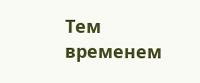Тем временем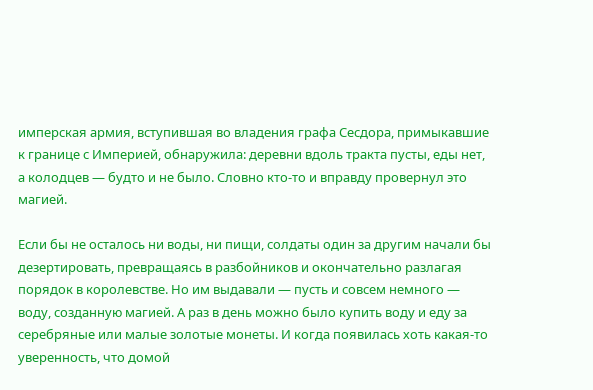имперская армия, вступившая во владения графа Сесдора, примыкавшие к границе с Империей, обнаружила: деревни вдоль тракта пусты, еды нет, а колодцев — будто и не было. Словно кто-то и вправду провернул это магией.

Если бы не осталось ни воды, ни пищи, солдаты один за другим начали бы дезертировать, превращаясь в разбойников и окончательно разлагая порядок в королевстве. Но им выдавали — пусть и совсем немного — воду, созданную магией. А раз в день можно было купить воду и еду за серебряные или малые золотые монеты. И когда появилась хоть какая-то уверенность, что домой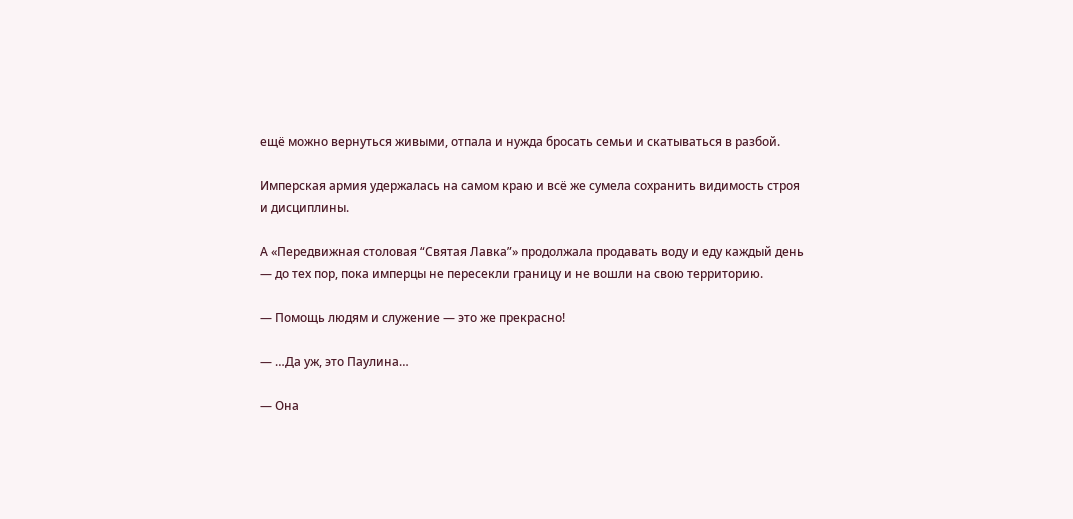ещё можно вернуться живыми, отпала и нужда бросать семьи и скатываться в разбой.

Имперская армия удержалась на самом краю и всё же сумела сохранить видимость строя и дисциплины.

А «Передвижная столовая “Святая Лавка”» продолжала продавать воду и еду каждый день — до тех пор, пока имперцы не пересекли границу и не вошли на свою территорию.

— Помощь людям и служение — это же прекрасно!

— …Да уж, это Паулина…

— Она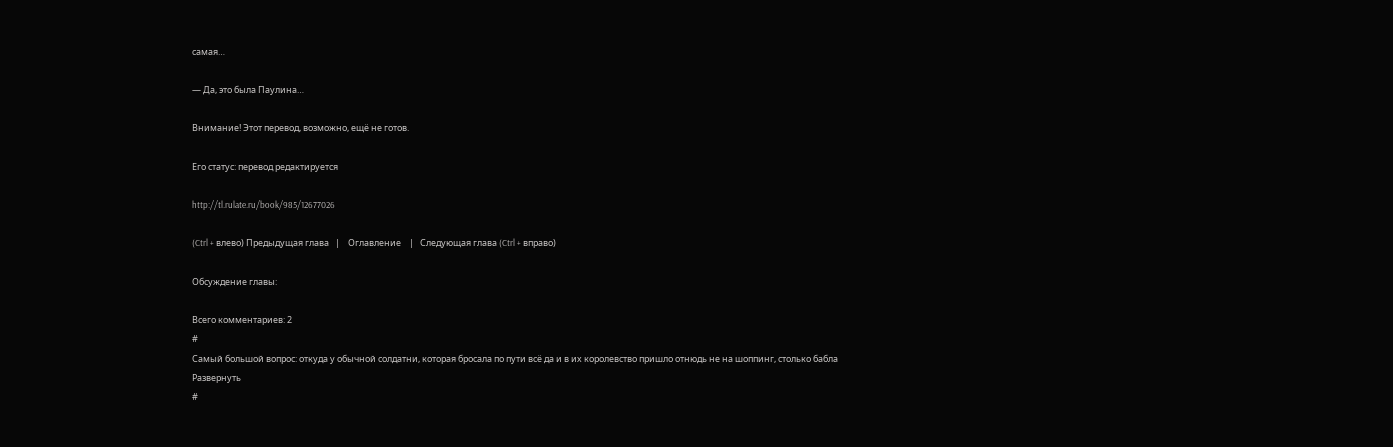самая…

— Да, это была Паулина…

Внимание! Этот перевод, возможно, ещё не готов.

Его статус: перевод редактируется

http://tl.rulate.ru/book/985/12677026

(Ctrl + влево) Предыдущая глава   |    Оглавление    |   Следующая глава (Ctrl + вправо)

Обсуждение главы:

Всего комментариев: 2
#
Самый большой вопрос: откуда у обычной солдатни, которая бросала по пути всё да и в их королевство пришло отнюдь не на шоппинг, столько бабла
Развернуть
#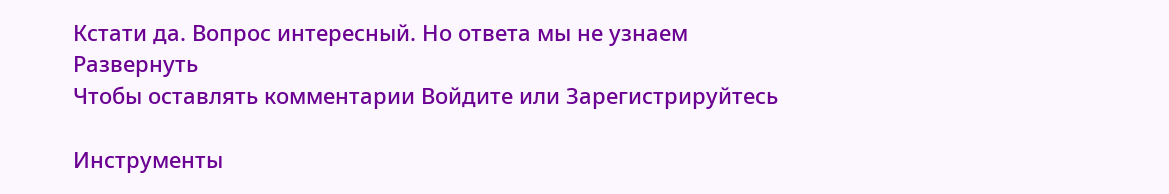Кстати да. Вопрос интересный. Но ответа мы не узнаем
Развернуть
Чтобы оставлять комментарии Войдите или Зарегистрируйтесь

Инструменты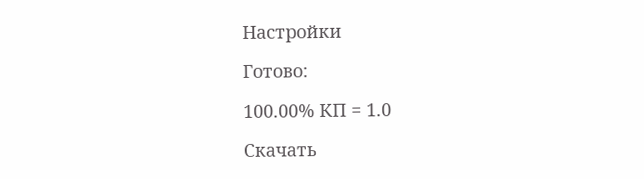Настройки

Готово:

100.00% КП = 1.0

Скачать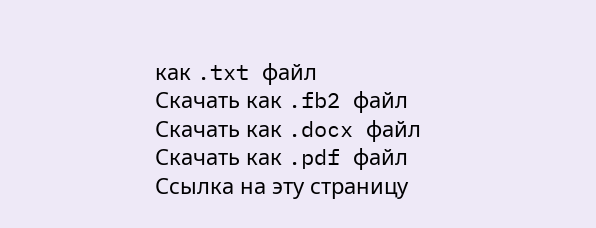как .txt файл
Скачать как .fb2 файл
Скачать как .docx файл
Скачать как .pdf файл
Ссылка на эту страницу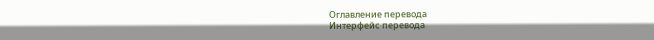Оглавление перевода
Интерфейс перевода